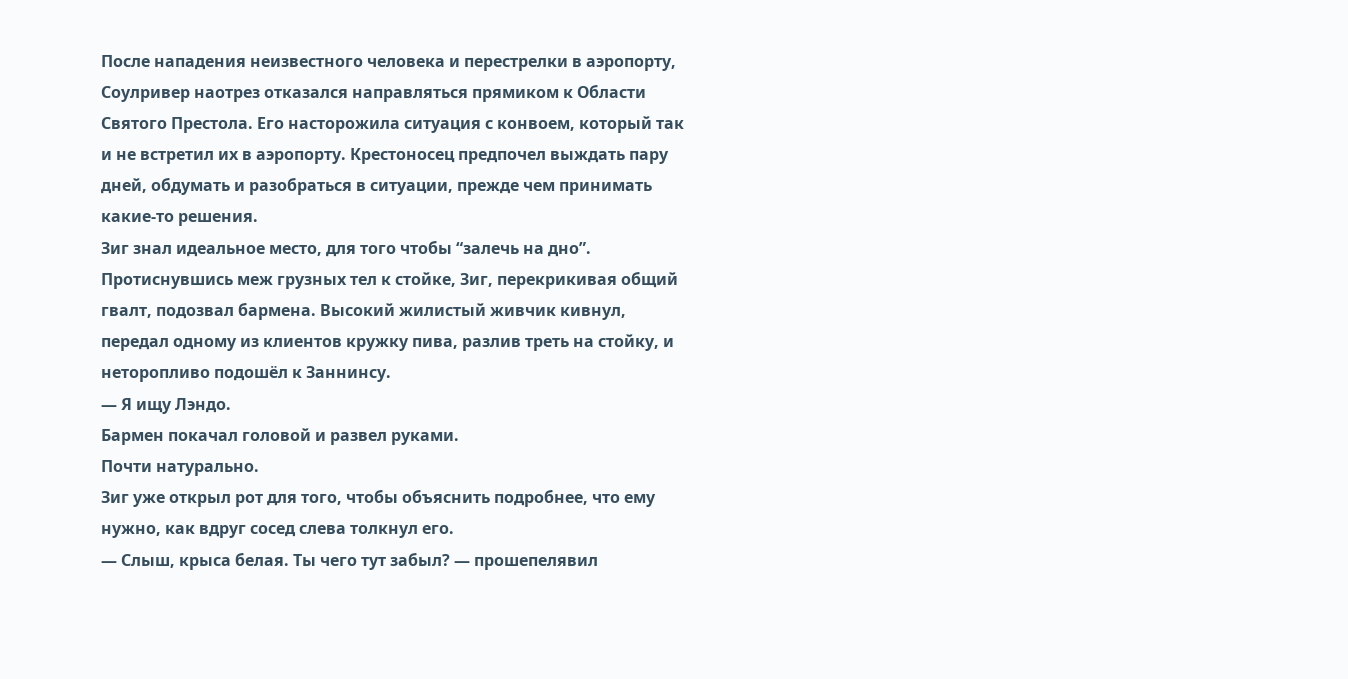После нападения неизвестного человека и перестрелки в аэропорту, Соулривер наотрез отказался направляться прямиком к Области Святого Престола. Его насторожила ситуация с конвоем, который так и не встретил их в аэропорту. Крестоносец предпочел выждать пару дней, обдумать и разобраться в ситуации, прежде чем принимать какие-то решения.
Зиг знал идеальное место, для того чтобы “залечь на дно”.
Протиснувшись меж грузных тел к стойке, Зиг, перекрикивая общий гвалт, подозвал бармена. Высокий жилистый живчик кивнул, передал одному из клиентов кружку пива, разлив треть на стойку, и неторопливо подошёл к Заннинсу.
— Я ищу Лэндо.
Бармен покачал головой и развел руками.
Почти натурально.
Зиг уже открыл рот для того, чтобы объяснить подробнее, что ему нужно, как вдруг сосед слева толкнул его.
— Слыш, крыса белая. Ты чего тут забыл? — прошепелявил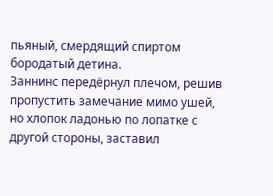пьяный, смердящий спиртом бородатый детина.
Заннинс передёрнул плечом, решив пропустить замечание мимо ушей, но хлопок ладонью по лопатке с другой стороны, заставил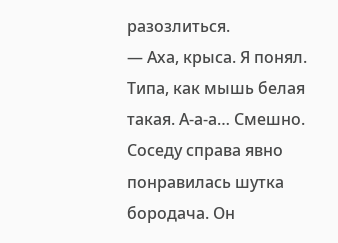разозлиться.
— Аха, крыса. Я понял. Типа, как мышь белая такая. А-а-а… Смешно.
Соседу справа явно понравилась шутка бородача. Он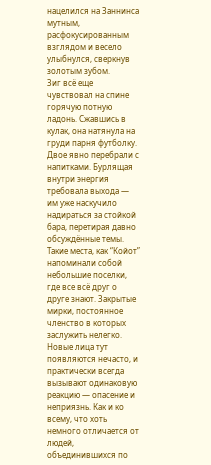нацелился на Заннинса мутным, расфокусированным взглядом и весело улыбнулся, сверкнув золотым зубом.
Зиг всё еще чувствовал на спине горячую потную ладонь. Сжавшись в кулак, она натянула на груди парня футболку.
Двое явно перебрали с напитками. Бурлящая внутри энергия требовала выхода — им уже наскучило надираться за стойкой бара, перетирая давно обсуждённые темы. Такие места, как “Койот” напоминали собой небольшие поселки, где все всё друг о друге знают. Закрытые мирки, постоянное членство в которых заслужить нелегко. Новые лица тут появляются нечасто, и практически всегда вызывают одинаковую реакцию — опасение и неприязнь. Как и ко всему, что хоть немного отличается от людей, объединившихся по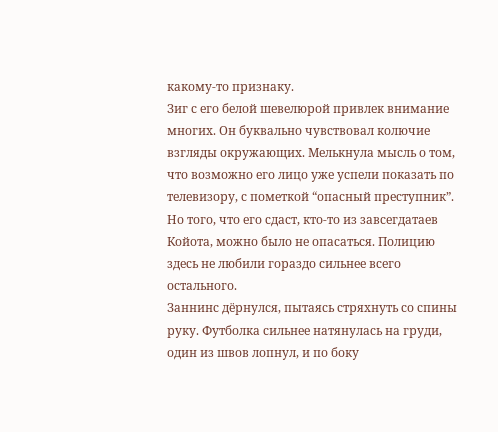какому-то признаку.
Зиг с его белой шевелюрой привлек внимание многих. Он буквально чувствовал колючие взгляды окружающих. Мелькнула мысль о том, что возможно его лицо уже успели показать по телевизору, с пометкой “опасный преступник”. Но того, что его сдаст, кто-то из завсегдатаев Койота, можно было не опасаться. Полицию здесь не любили гораздо сильнее всего остального.
Заннинс дёрнулся, пытаясь стряхнуть со спины руку. Футболка сильнее натянулась на груди, один из швов лопнул, и по боку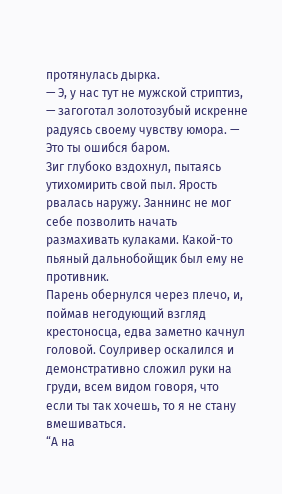протянулась дырка.
— Э, у нас тут не мужской стриптиз, — загоготал золотозубый искренне радуясь своему чувству юмора. — Это ты ошибся баром.
Зиг глубоко вздохнул, пытаясь утихомирить свой пыл. Ярость рвалась наружу. Заннинс не мог себе позволить начать размахивать кулаками. Какой-то пьяный дальнобойщик был ему не противник.
Парень обернулся через плечо, и, поймав негодующий взгляд крестоносца, едва заметно качнул головой. Соулривер оскалился и демонстративно сложил руки на груди, всем видом говоря, что если ты так хочешь, то я не стану вмешиваться.
“А на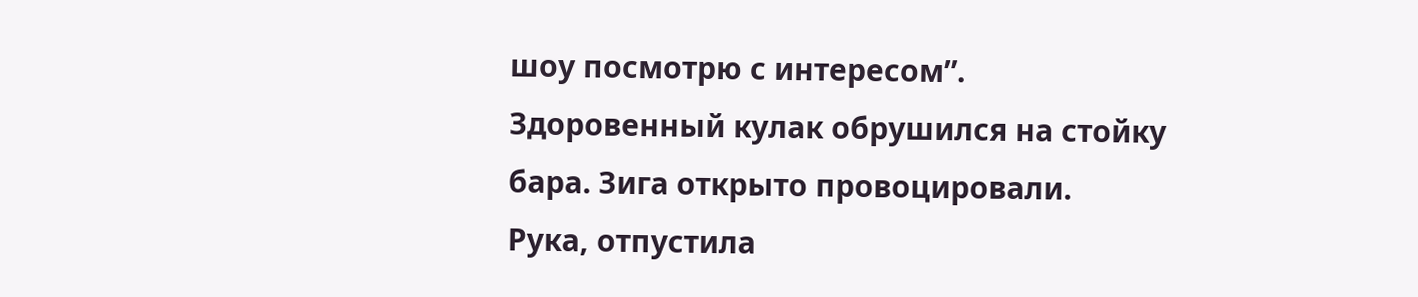шоу посмотрю с интересом”.
Здоровенный кулак обрушился на стойку бара. Зига открыто провоцировали.
Рука, отпустила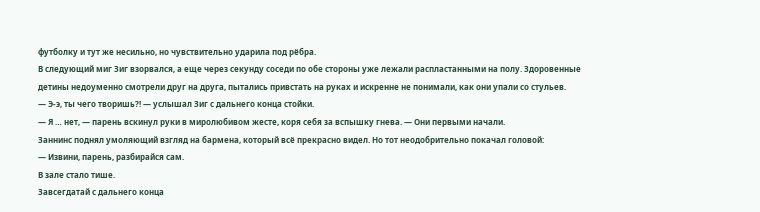футболку и тут же несильно, но чувствительно ударила под рёбра.
В следующий миг Зиг взорвался, а еще через секунду соседи по обе стороны уже лежали распластанными на полу. Здоровенные детины недоуменно смотрели друг на друга, пытались привстать на руках и искренне не понимали, как они упали со стульев.
— Э-э, ты чего творишь?! — услышал Зиг с дальнего конца стойки.
— Я … нет, — парень вскинул руки в миролюбивом жесте, коря себя за вспышку гнева. — Они первыми начали.
Заннинс поднял умоляющий взгляд на бармена, который всё прекрасно видел. Но тот неодобрительно покачал головой:
— Извини, парень, разбирайся сам.
В зале стало тише.
Завсегдатай с дальнего конца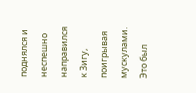поднялся и неспешно направился к Зигу, поигрывая мускулами. Это был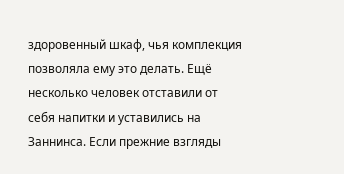здоровенный шкаф, чья комплекция позволяла ему это делать. Ещё несколько человек отставили от себя напитки и уставились на Заннинса. Если прежние взгляды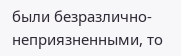были безразлично-неприязненными, то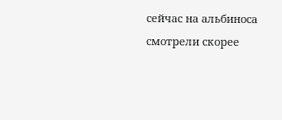сейчас на альбиноса смотрели скорее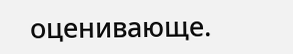оценивающе.